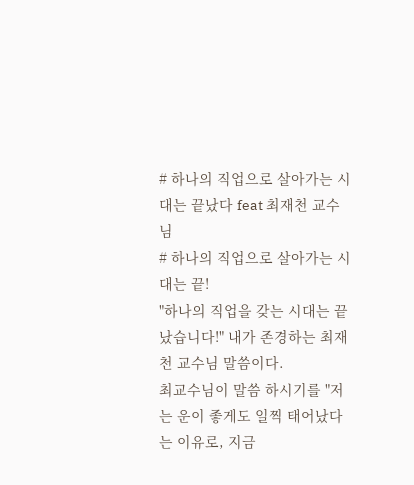# 하나의 직업으로 살아가는 시대는 끝났다 feat 최재천 교수님
# 하나의 직업으로 살아가는 시대는 끝!
"하나의 직업을 갖는 시대는 끝났습니다!" 내가 존경하는 최재천 교수님 말씀이다.
최교수님이 말씀 하시기를 "저는 운이 좋게도 일찍 태어났다는 이유로, 지금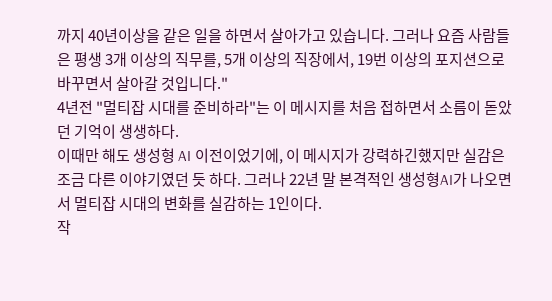까지 40년이상을 같은 일을 하면서 살아가고 있습니다. 그러나 요즘 사람들은 평생 3개 이상의 직무를, 5개 이상의 직장에서, 19번 이상의 포지션으로 바꾸면서 살아갈 것입니다."
4년전 "멀티잡 시대를 준비하라"는 이 메시지를 처음 접하면서 소름이 돋았던 기억이 생생하다.
이때만 해도 생성형 AI 이전이었기에, 이 메시지가 강력하긴했지만 실감은 조금 다른 이야기였던 듯 하다. 그러나 22년 말 본격적인 생성형AI가 나오면서 멀티잡 시대의 변화를 실감하는 1인이다.
작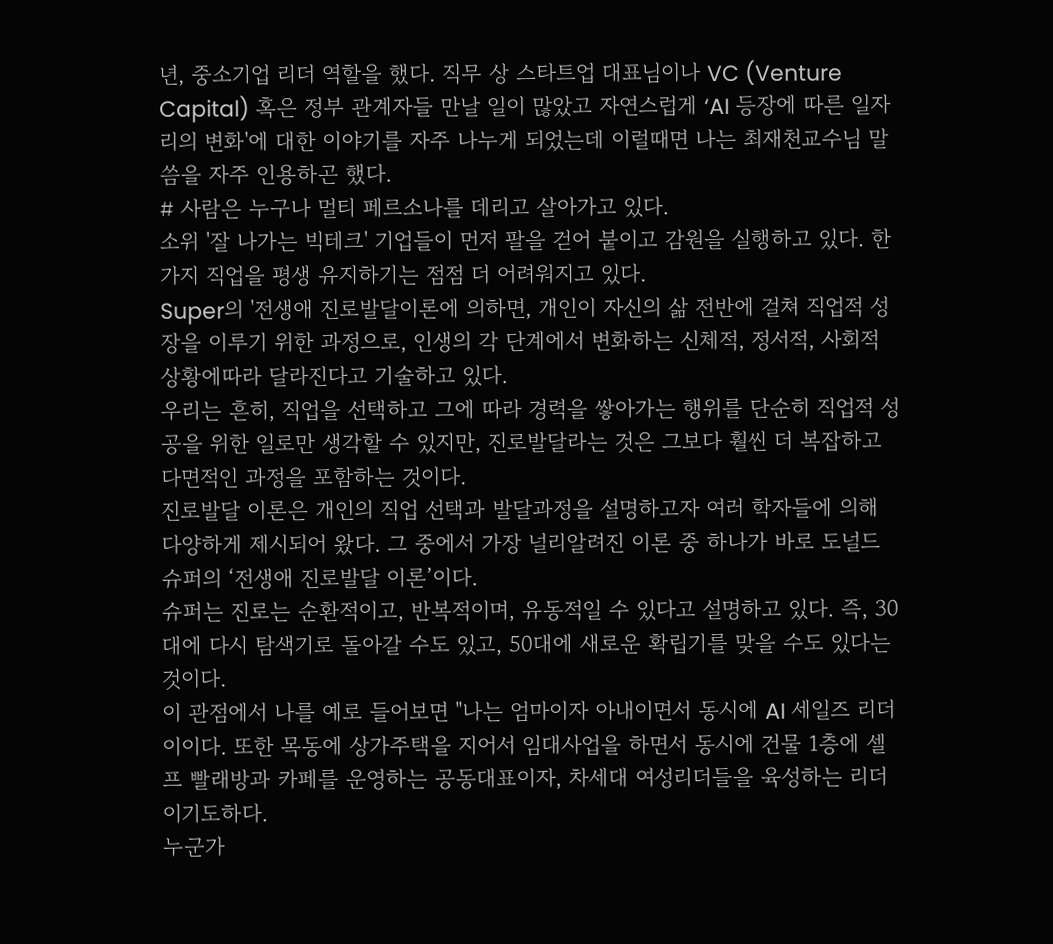년, 중소기업 리더 역할을 했다. 직무 상 스타트업 대표님이나 VC (Venture Capital) 혹은 정부 관계자들 만날 일이 많았고 자연스럽게 ‘AI 등장에 따른 일자리의 변화'에 대한 이야기를 자주 나누게 되었는데 이럴때면 나는 최재천교수님 말씀을 자주 인용하곤 했다.
# 사람은 누구나 멀티 페르소나를 데리고 살아가고 있다.
소위 '잘 나가는 빅테크' 기업들이 먼저 팔을 걷어 붙이고 감원을 실행하고 있다. 한 가지 직업을 평생 유지하기는 점점 더 어려워지고 있다.
Super의 '전생애 진로발달이론에 의하면, 개인이 자신의 삶 전반에 걸쳐 직업적 성장을 이루기 위한 과정으로, 인생의 각 단계에서 변화하는 신체적, 정서적, 사회적 상황에따라 달라진다고 기술하고 있다.
우리는 흔히, 직업을 선택하고 그에 따라 경력을 쌓아가는 행위를 단순히 직업적 성공을 위한 일로만 생각할 수 있지만, 진로발달라는 것은 그보다 훨씬 더 복잡하고 다면적인 과정을 포함하는 것이다.
진로발달 이론은 개인의 직업 선택과 발달과정을 설명하고자 여러 학자들에 의해 다양하게 제시되어 왔다. 그 중에서 가장 널리알려진 이론 중 하나가 바로 도널드 슈퍼의 ‘전생애 진로발달 이론’이다.
슈퍼는 진로는 순환적이고, 반복적이며, 유동적일 수 있다고 설명하고 있다. 즉, 30대에 다시 탐색기로 돌아갈 수도 있고, 50대에 새로운 확립기를 맞을 수도 있다는 것이다.
이 관점에서 나를 예로 들어보면 "나는 엄마이자 아내이면서 동시에 AI 세일즈 리더이이다. 또한 목동에 상가주택을 지어서 임대사업을 하면서 동시에 건물 1층에 셀프 빨래방과 카페를 운영하는 공동대표이자, 차세대 여성리더들을 육성하는 리더이기도하다.
누군가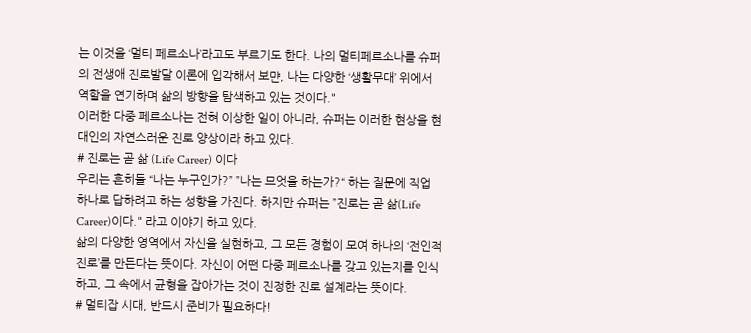는 이것을 ‘멀티 페르소나’라고도 부르기도 한다. 나의 멀티페르소나를 슈퍼의 전생애 진로발달 이론에 입각해서 보먄, 나는 다양한 ‘생활무대’ 위에서 역할을 연기하며 삶의 방향을 탐색하고 있는 것이다."
이러한 다중 페르소나는 전혀 이상한 일이 아니라, 슈퍼는 이러한 현상을 현대인의 자연스러운 진로 양상이라 하고 있다.
# 진로는 곧 삶 (Life Career) 이다
우리는 흔히들 “나는 누구인가?” ”나는 므엇을 하는가?“ 하는 질문에 직업 하나로 답하려고 하는 성향을 가진다. 하지만 슈퍼는 ”진로는 곧 삶(Life Career)이다." 라고 이야기 하고 있다.
삶의 다양한 영역에서 자신을 실현하고, 그 모든 경험이 모여 하나의 ‘전인적 진로’를 만든다는 뜻이다. 자신이 어떤 다중 페르소나를 갖고 있는지를 인식하고, 그 속에서 균형을 잡아가는 것이 진정한 진로 설계라는 뜻이다.
# 멀티잡 시대, 반드시 준비가 필요하다!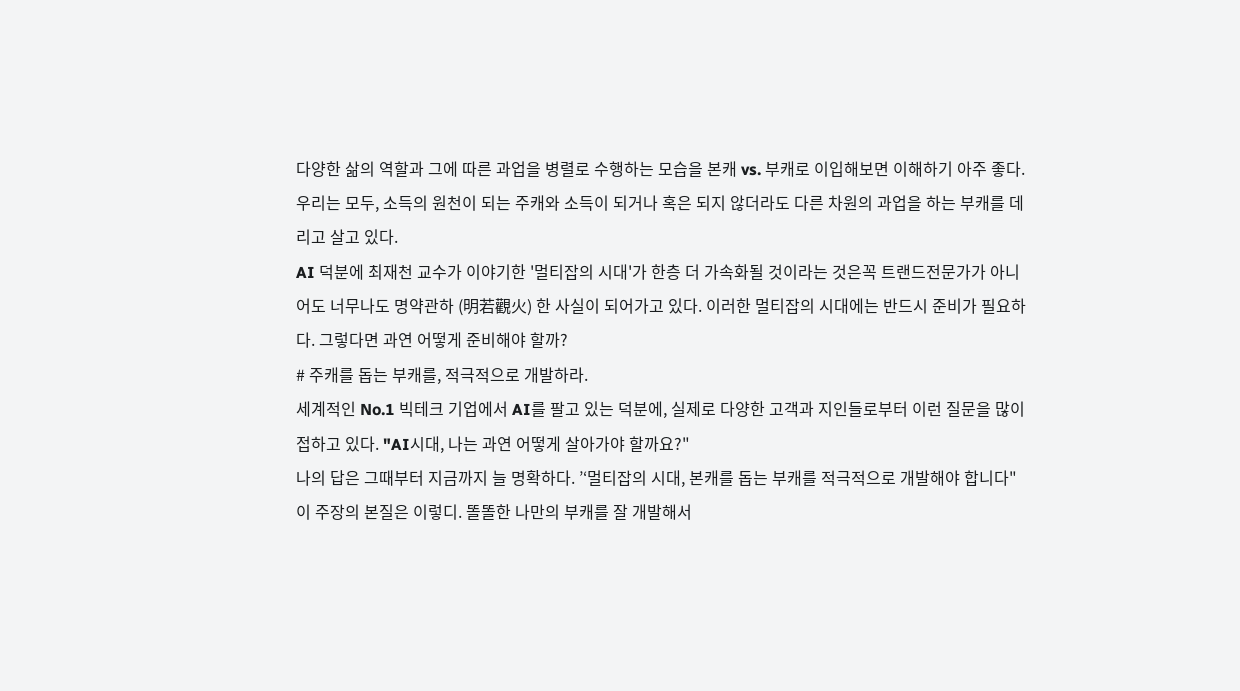다양한 삶의 역할과 그에 따른 과업을 병렬로 수행하는 모습을 본캐 vs. 부캐로 이입해보면 이해하기 아주 좋다.
우리는 모두, 소득의 원천이 되는 주캐와 소득이 되거나 혹은 되지 않더라도 다른 차원의 과업을 하는 부캐를 데리고 살고 있다.
AI 덕분에 최재천 교수가 이야기한 '멀티잡의 시대'가 한층 더 가속화될 것이라는 것은꼭 트랜드전문가가 아니어도 너무나도 명약관하 (明若觀火) 한 사실이 되어가고 있다. 이러한 멀티잡의 시대에는 반드시 준비가 필요하다. 그렇다면 과연 어떻게 준비해야 할까?
# 주캐를 돕는 부캐를, 적극적으로 개발하라.
세계적인 No.1 빅테크 기업에서 AI를 팔고 있는 덕분에, 실제로 다양한 고객과 지인들로부터 이런 질문을 많이 접하고 있다. "AI시대, 나는 과연 어떻게 살아가야 할까요?"
나의 답은 그때부터 지금까지 늘 명확하다. ’‘멀티잡의 시대, 본캐를 돕는 부캐를 적극적으로 개발해야 합니다"
이 주장의 본질은 이렇디. 똘똘한 나만의 부캐를 잘 개발해서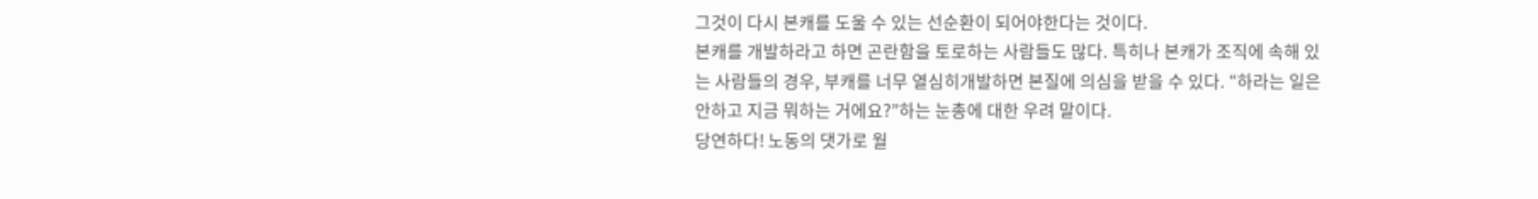그것이 다시 본캐를 도울 수 있는 선순환이 되어야한다는 것이다.
본캐를 개발하라고 하면 곤란함을 토로하는 사람들도 많다. 특히나 본캐가 조직에 속해 있는 사람들의 경우, 부캐를 너무 열심히개발하면 본질에 의심을 받을 수 있다. “하라는 일은 안하고 지금 뭐하는 거에요?”하는 눈총에 대한 우려 말이다.
당연하다! 노동의 댓가로 월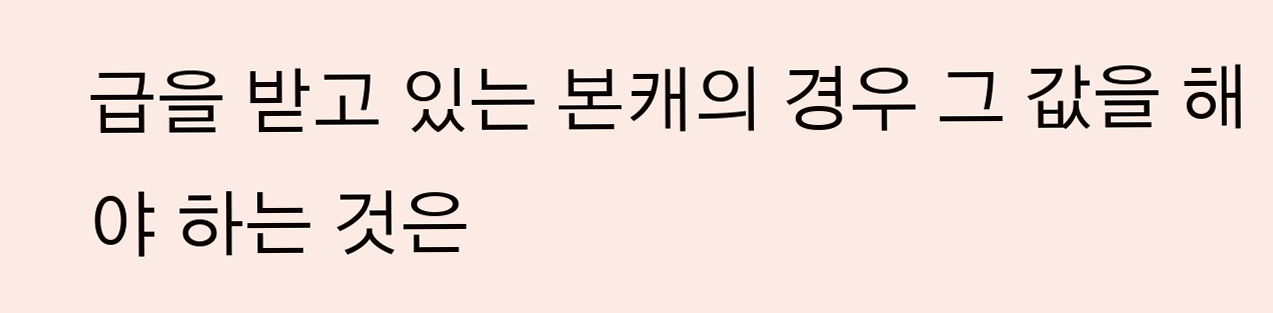급을 받고 있는 본캐의 경우 그 값을 해야 하는 것은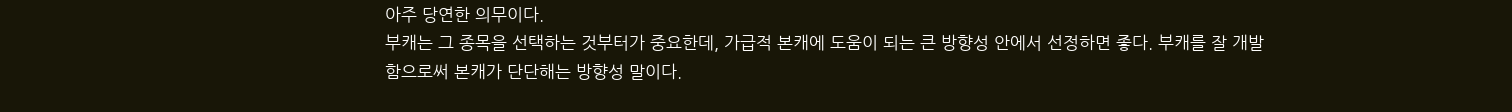아주 당연한 의무이다.
부캐는 그 종목을 선택하는 것부터가 중요한데, 가급적 본캐에 도움이 되는 큰 방향성 안에서 선정하면 좋다. 부캐를 잘 개발함으로써 본캐가 단단해는 방향성 말이다.